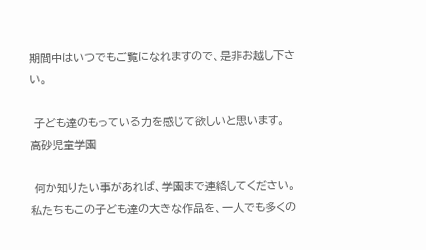期間中はいつでもご覧になれますので、是非お越し下さい。

 子ども達のもっている力を感じて欲しいと思います。   高砂児童学園

 何か知りたい事があれば、学園まで連絡してください。
私たちもこの子ども達の大きな作品を、一人でも多くの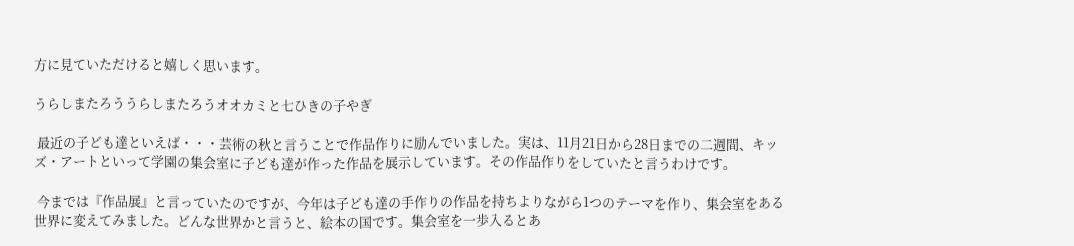方に見ていただけると嬉しく思います。

うらしまたろううらしまたろうオオカミと七ひきの子やぎ

 最近の子ども達といえば・・・芸術の秋と言うことで作品作りに励んでいました。実は、11月21日から28日までの二週間、キッズ・アートといって学園の集会室に子ども達が作った作品を展示しています。その作品作りをしていたと言うわけです。

 今までは『作品展』と言っていたのですが、今年は子ども達の手作りの作品を持ちよりながら1つのテーマを作り、集会室をある世界に変えてみました。どんな世界かと言うと、絵本の国です。集会室を一歩入るとあ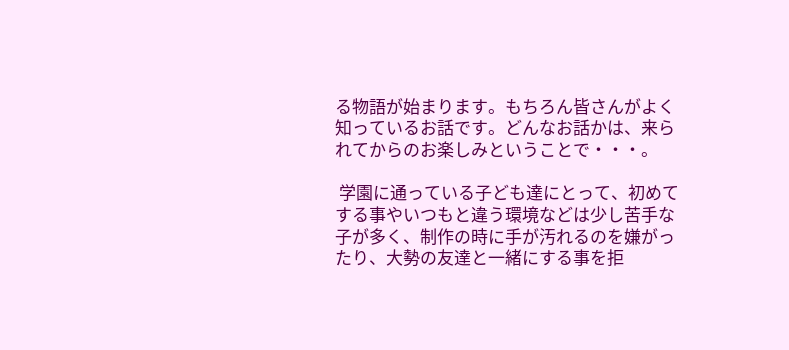る物語が始まります。もちろん皆さんがよく知っているお話です。どんなお話かは、来られてからのお楽しみということで・・・。

 学園に通っている子ども達にとって、初めてする事やいつもと違う環境などは少し苦手な子が多く、制作の時に手が汚れるのを嫌がったり、大勢の友達と一緒にする事を拒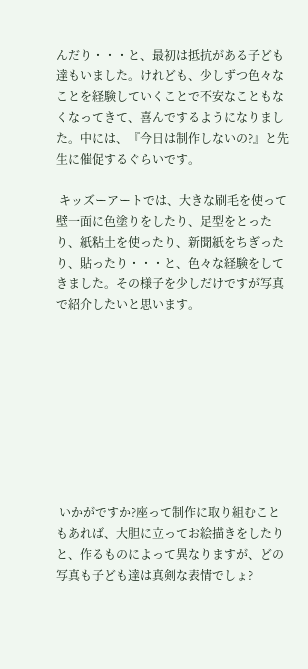んだり・・・と、最初は抵抗がある子ども達もいました。けれども、少しずつ色々なことを経験していくことで不安なこともなくなってきて、喜んでするようになりました。中には、『今日は制作しないの?』と先生に催促するぐらいです。

 キッズーアートでは、大きな刷毛を使って壁一面に色塗りをしたり、足型をとったり、紙粘土を使ったり、新聞紙をちぎったり、貼ったり・・・と、色々な経験をしてきました。その様子を少しだけですが写真で紹介したいと思います。









 いかがですか?座って制作に取り組むこともあれば、大胆に立ってお絵描きをしたりと、作るものによって異なりますが、どの写真も子ども達は真剣な表情でしょ?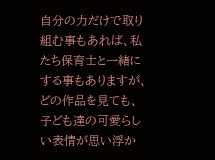自分の力だけで取り組む事もあれば、私たち保育士と一緒にする事もありますが、どの作品を見ても、子ども達の可愛らしい表情が思い浮か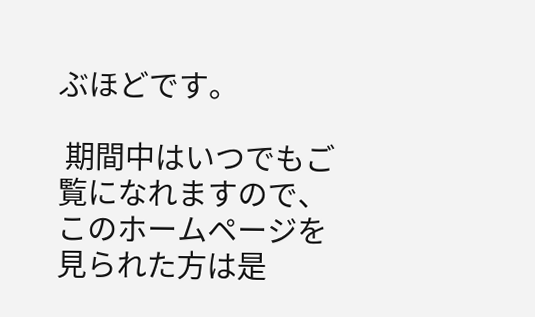ぶほどです。

 期間中はいつでもご覧になれますので、このホームページを見られた方は是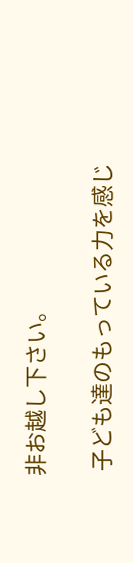非お越し下さい。

 子ども達のもっている力を感じ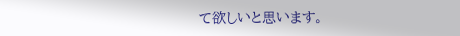て欲しいと思います。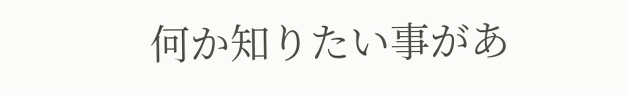何か知りたい事があ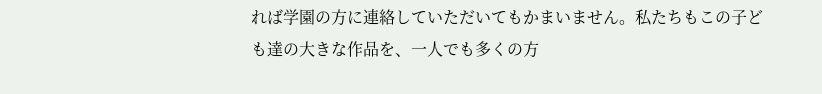れば学園の方に連絡していただいてもかまいません。私たちもこの子ども達の大きな作品を、一人でも多くの方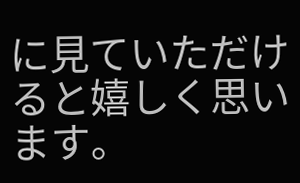に見ていただけると嬉しく思います。